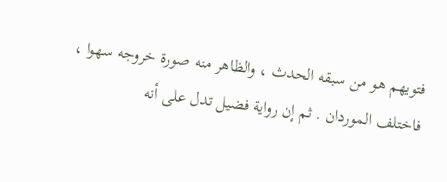فتويهم هو من سبقه الحدث ، والظاهر منه صورة خروجه سهوا ، فاختلف الموردان . ثم إن رواية فضيل تدل على أنه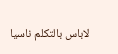لاباس بالتكلم ناسيا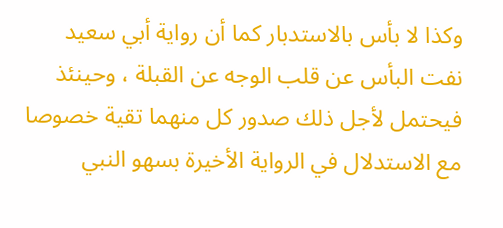وكذا لا بأس بالاستدبار كما أن رواية أبي سعيد نفت البأس عن قلب الوجه عن القبلة ، وحينئذ فيحتمل لأجل ذلك صدور كل منهما تقية خصوصا مع الاستدلال في الرواية الأخيرة بسهو النبي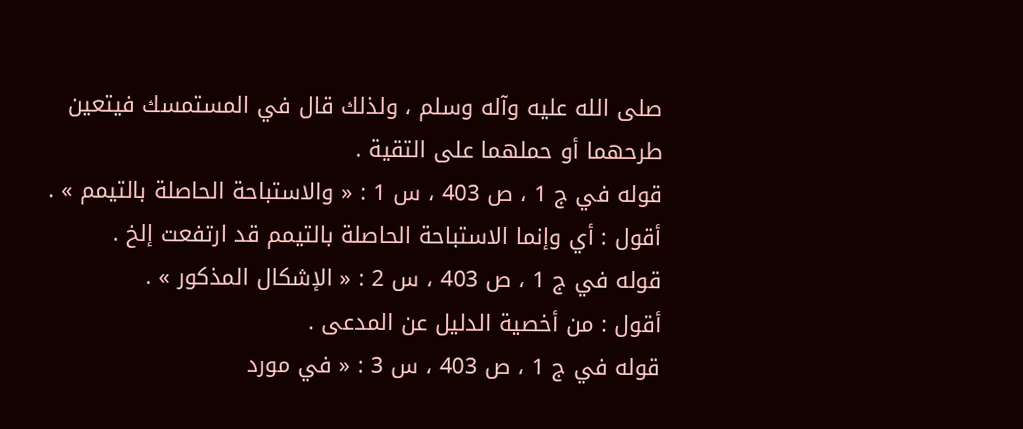صلى الله عليه وآله وسلم ، ولذلك قال في المستمسك فيتعين طرحهما أو حملهما على التقية .
قوله في ج 1 ، ص 403 ، س 1 : « والاستباحة الحاصلة بالتيمم » .
أقول : أي وإنما الاستباحة الحاصلة بالتيمم قد ارتفعت إلخ .
قوله في ج 1 ، ص 403 ، س 2 : « الإشكال المذكور » .
أقول : من أخصية الدليل عن المدعى .
قوله في ج 1 ، ص 403 ، س 3 : « في مورد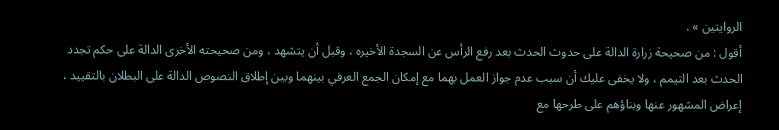الروايتين » .
أقول : من صحيحة زرارة الدالة على حدوث الحدث بعد رفع الرأس عن السجدة الأخيره ، وقبل أن يتشهد ، ومن صحيحته الأخرى الدالة على حكم تجدد الحدث بعد التيمم ، ولا يخفى عليك أن سبب عدم جواز العمل بهما مع إمكان الجمع العرفي بينهما وبين إطلاق النصوص الدالة على البطلان بالتقييد ، إعراض المشهور عنها وبناؤهم على طرحها مع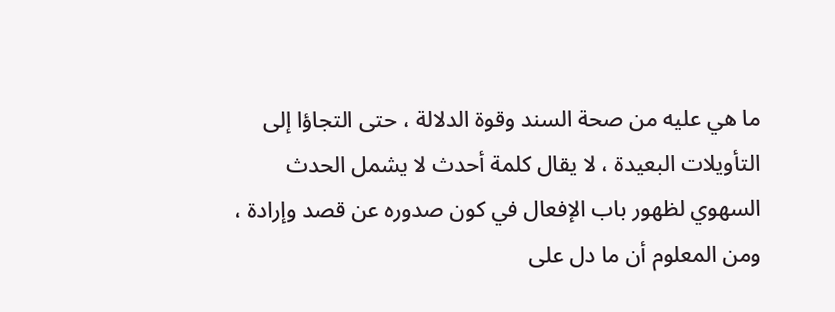ما هي عليه من صحة السند وقوة الدلالة ، حتى التجاؤا إلى التأويلات البعيدة ، لا يقال كلمة أحدث لا يشمل الحدث السهوي لظهور باب الإفعال في كون صدوره عن قصد وإرادة ، ومن المعلوم أن ما دل على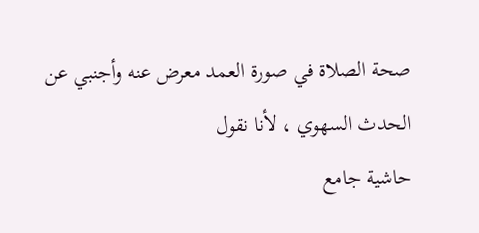صحة الصلاة في صورة العمد معرض عنه وأجنبي عن الحدث السهوي ، لأنا نقول
حاشية جامع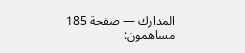المدارك — صفحة 185
مساهمون: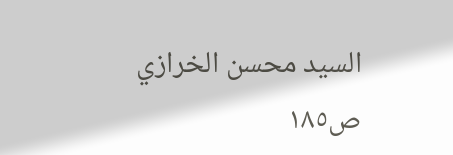السيد محسن الخرازي
ص١٨٥